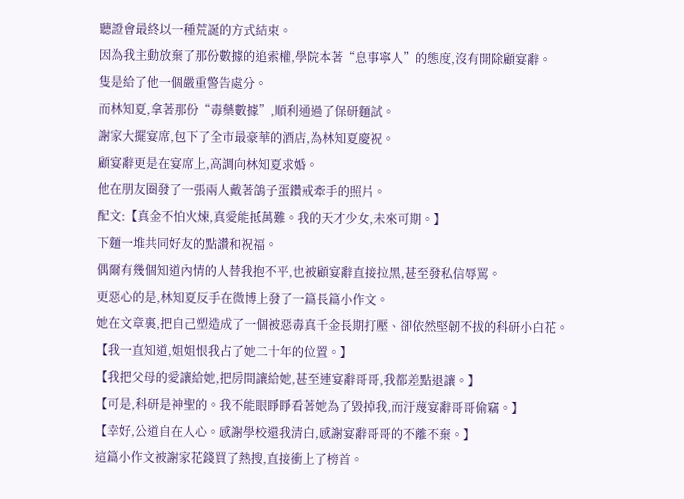聽證會最終以一種荒誕的方式結束。
因為我主動放棄了那份數據的追索權,學院本著“息事寧人”的態度,沒有開除顧宴辭。
隻是給了他一個嚴重警告處分。
而林知夏,拿著那份“毒藥數據”,順利通過了保研麵試。
謝家大擺宴席,包下了全市最豪華的酒店,為林知夏慶祝。
顧宴辭更是在宴席上,高調向林知夏求婚。
他在朋友圈發了一張兩人戴著鴿子蛋鑽戒牽手的照片。
配文:【真金不怕火煉,真愛能抵萬難。我的天才少女,未來可期。】
下麵一堆共同好友的點讚和祝福。
偶爾有幾個知道內情的人替我抱不平,也被顧宴辭直接拉黑,甚至發私信辱罵。
更惡心的是,林知夏反手在微博上發了一篇長篇小作文。
她在文章裏,把自己塑造成了一個被惡毒真千金長期打壓、卻依然堅韌不拔的科研小白花。
【我一直知道,姐姐恨我占了她二十年的位置。】
【我把父母的愛讓給她,把房間讓給她,甚至連宴辭哥哥,我都差點退讓。】
【可是,科研是神聖的。我不能眼睜睜看著她為了毀掉我,而汙蔑宴辭哥哥偷竊。】
【幸好,公道自在人心。感謝學校還我清白,感謝宴辭哥哥的不離不棄。】
這篇小作文被謝家花錢買了熱搜,直接衝上了榜首。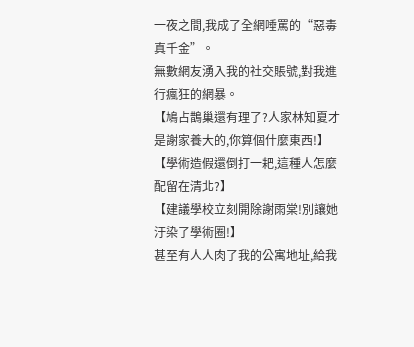一夜之間,我成了全網唾罵的“惡毒真千金”。
無數網友湧入我的社交賬號,對我進行瘋狂的網暴。
【鳩占鵲巢還有理了?人家林知夏才是謝家養大的,你算個什麼東西!】
【學術造假還倒打一耙,這種人怎麼配留在清北?】
【建議學校立刻開除謝雨棠!別讓她汙染了學術圈!】
甚至有人人肉了我的公寓地址,給我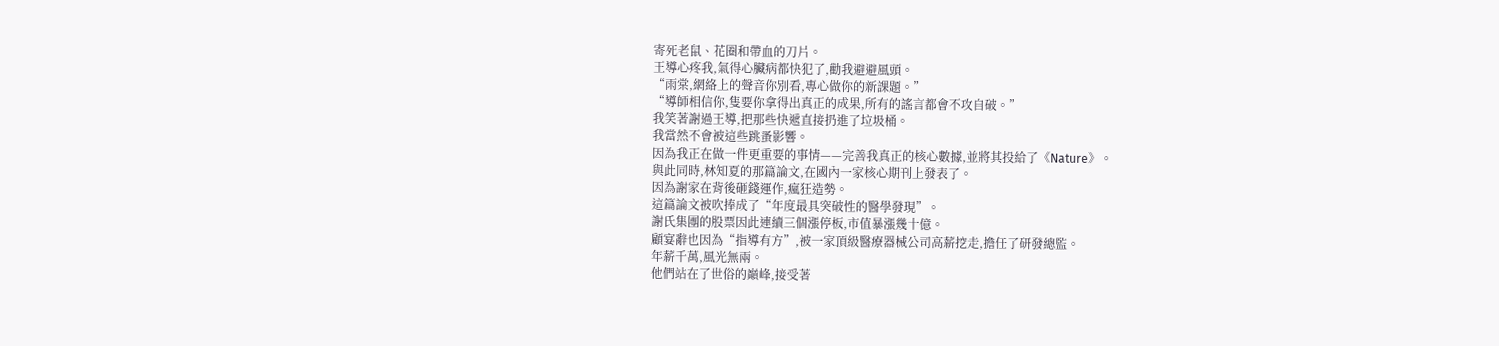寄死老鼠、花圈和帶血的刀片。
王導心疼我,氣得心臟病都快犯了,勸我避避風頭。
“雨棠,網絡上的聲音你別看,專心做你的新課題。”
“導師相信你,隻要你拿得出真正的成果,所有的謠言都會不攻自破。”
我笑著謝過王導,把那些快遞直接扔進了垃圾桶。
我當然不會被這些跳蚤影響。
因為我正在做一件更重要的事情——完善我真正的核心數據,並將其投給了《Nature》。
與此同時,林知夏的那篇論文,在國內一家核心期刊上發表了。
因為謝家在背後砸錢運作,瘋狂造勢。
這篇論文被吹捧成了“年度最具突破性的醫學發現”。
謝氏集團的股票因此連續三個漲停板,市值暴漲幾十億。
顧宴辭也因為“指導有方”,被一家頂級醫療器械公司高薪挖走,擔任了研發總監。
年薪千萬,風光無兩。
他們站在了世俗的巔峰,接受著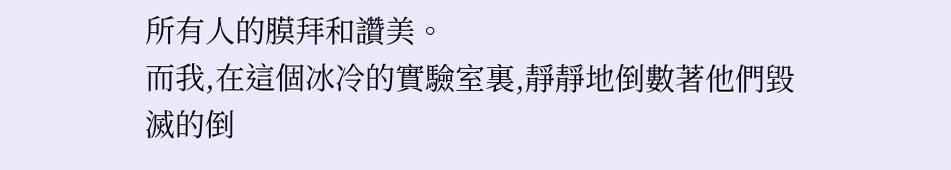所有人的膜拜和讚美。
而我,在這個冰冷的實驗室裏,靜靜地倒數著他們毀滅的倒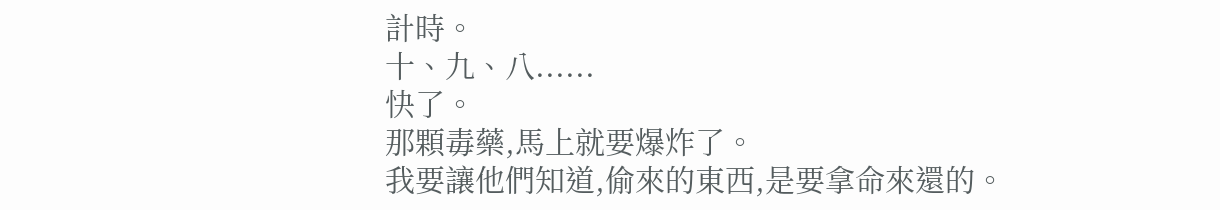計時。
十、九、八......
快了。
那顆毒藥,馬上就要爆炸了。
我要讓他們知道,偷來的東西,是要拿命來還的。